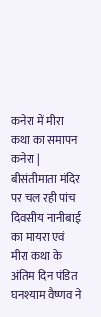कनेरा में मीरा कथा का समापन
कनेरा | बीसंतीमाता मंदिर पर चल रही पांच दिवसीय नानीबाई का मायरा एवं मीरा कथा के अंतिम दिन पंडित घनश्याम वैष्णव ने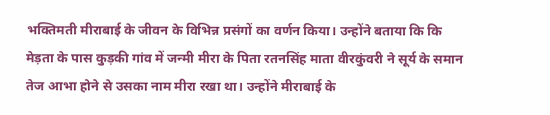भक्तिमती मीराबाई के जीवन के विभिन्न प्रसंगों का वर्णन किया। उन्होंने बताया कि कि मेड़ता के पास कुड़की गांव में जन्मी मीरा के पिता रतनसिंह माता वीरकुंवरी ने सूर्य के समान तेज आभा होने से उसका नाम मीरा रखा था। उन्होंने मीराबाई के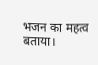भजन का महत्व बताया।